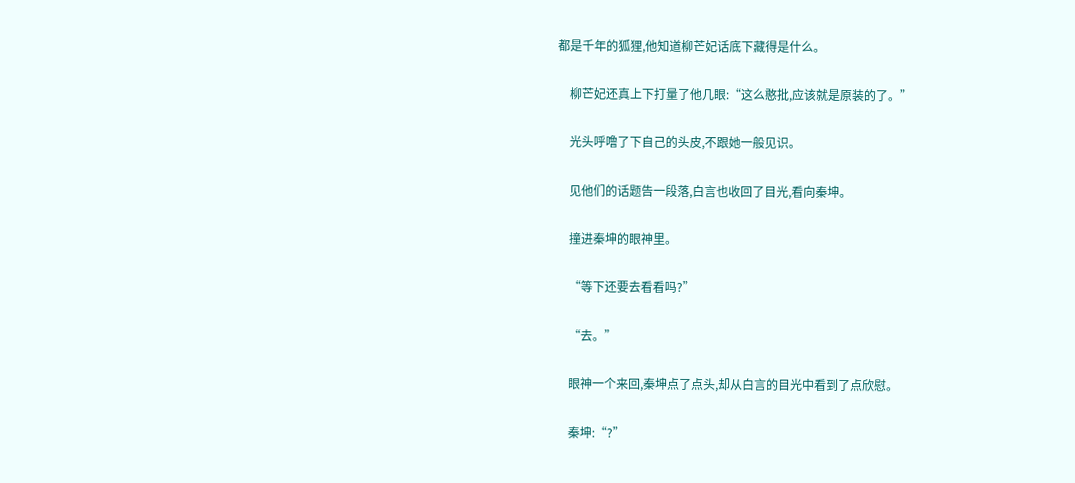都是千年的狐狸,他知道柳芒妃话底下藏得是什么。

    柳芒妃还真上下打量了他几眼:“这么憨批,应该就是原装的了。”

    光头呼噜了下自己的头皮,不跟她一般见识。

    见他们的话题告一段落,白言也收回了目光,看向秦坤。

    撞进秦坤的眼神里。

    “等下还要去看看吗?”

    “去。”

    眼神一个来回,秦坤点了点头,却从白言的目光中看到了点欣慰。

    秦坤:“?”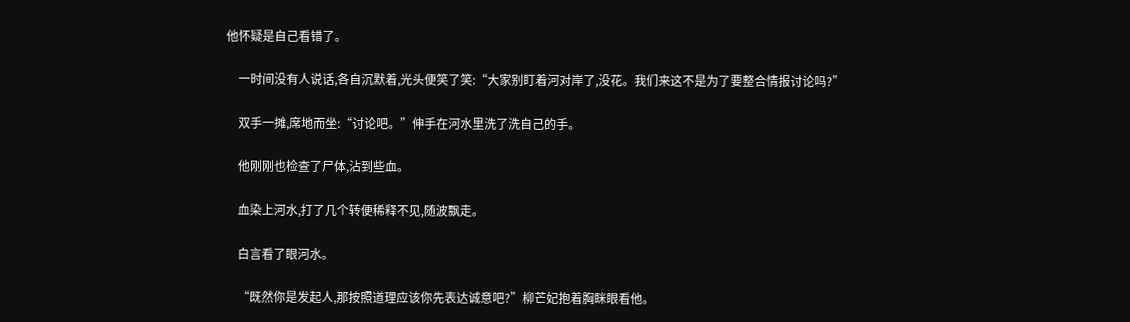他怀疑是自己看错了。

    一时间没有人说话,各自沉默着,光头便笑了笑:“大家别盯着河对岸了,没花。我们来这不是为了要整合情报讨论吗?”

    双手一摊,席地而坐:“讨论吧。”伸手在河水里洗了洗自己的手。

    他刚刚也检查了尸体,沾到些血。

    血染上河水,打了几个转便稀释不见,随波飘走。

    白言看了眼河水。

    “既然你是发起人,那按照道理应该你先表达诚意吧?”柳芒妃抱着胸眯眼看他。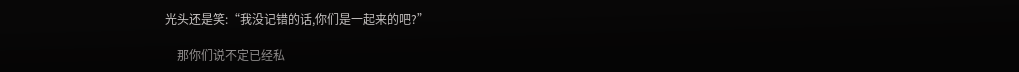光头还是笑:“我没记错的话,你们是一起来的吧?”

    那你们说不定已经私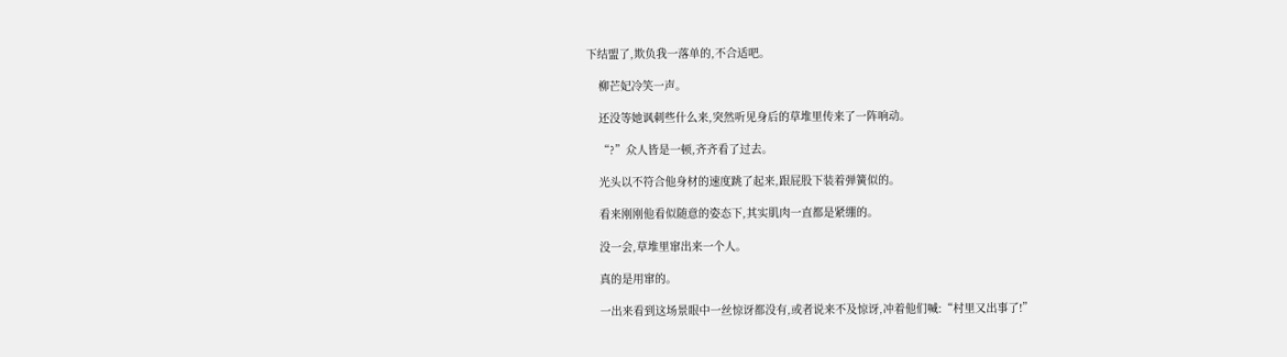下结盟了,欺负我一落单的,不合适吧。

    柳芒妃冷笑一声。

    还没等她讽刺些什么来,突然听见身后的草堆里传来了一阵响动。

    “?”众人皆是一顿,齐齐看了过去。

    光头以不符合他身材的速度跳了起来,跟屁股下装着弹簧似的。

    看来刚刚他看似随意的姿态下,其实肌肉一直都是紧绷的。

    没一会,草堆里窜出来一个人。

    真的是用窜的。

    一出来看到这场景眼中一丝惊讶都没有,或者说来不及惊讶,冲着他们喊:“村里又出事了!”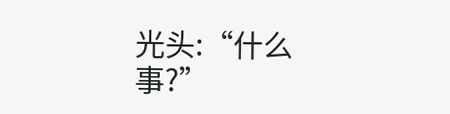光头:“什么事?”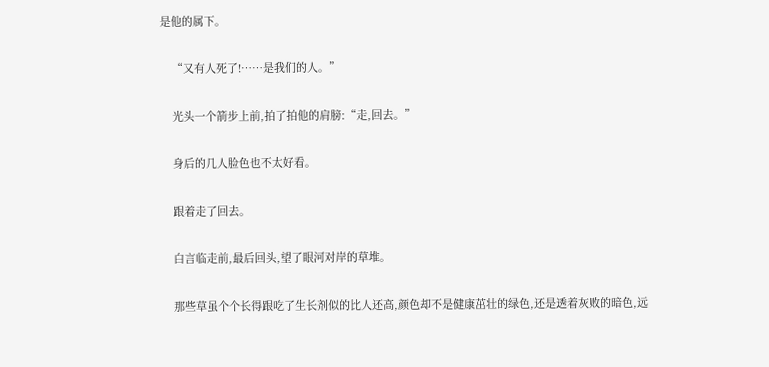是他的属下。

    “又有人死了!……是我们的人。”

    光头一个箭步上前,拍了拍他的肩膀:“走,回去。”

    身后的几人脸色也不太好看。

    跟着走了回去。

    白言临走前,最后回头,望了眼河对岸的草堆。

    那些草虽个个长得跟吃了生长剂似的比人还高,颜色却不是健康茁壮的绿色,还是透着灰败的暗色,远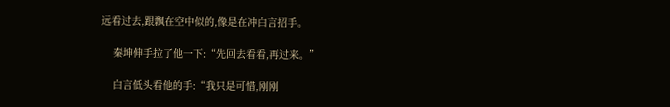远看过去,跟飘在空中似的,像是在冲白言招手。

    秦坤伸手拉了他一下:“先回去看看,再过来。”

    白言低头看他的手:“我只是可惜,刚刚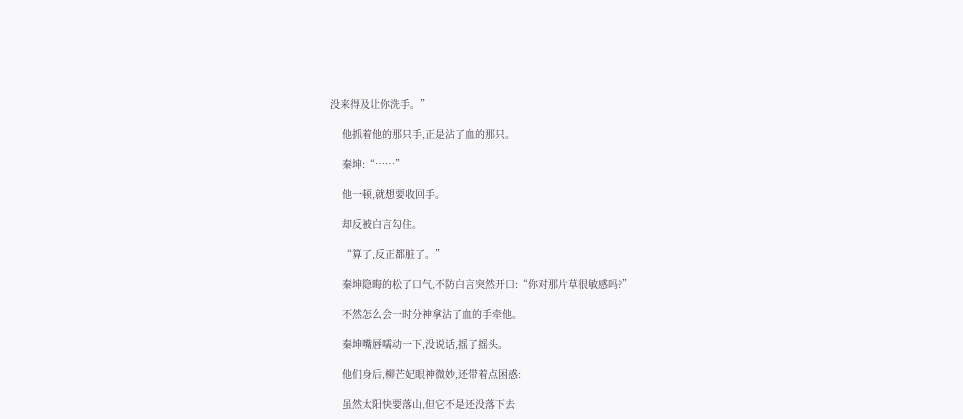没来得及让你洗手。”

    他抓着他的那只手,正是沾了血的那只。

    秦坤:“……”

    他一顿,就想要收回手。

    却反被白言勾住。

    “算了,反正都脏了。”

    秦坤隐晦的松了口气,不防白言突然开口:“你对那片草很敏感吗?”

    不然怎么会一时分神拿沾了血的手牵他。

    秦坤嘴唇嚅动一下,没说话,摇了摇头。

    他们身后,柳芒妃眼神微妙,还带着点困惑:

    虽然太阳快要落山,但它不是还没落下去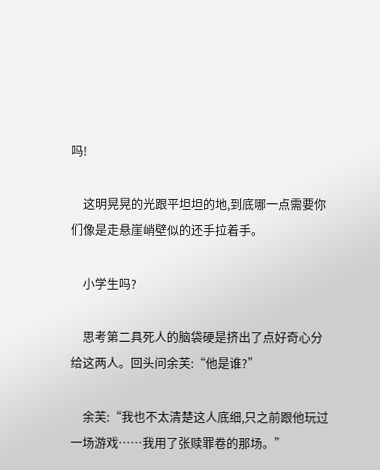吗!

    这明晃晃的光跟平坦坦的地,到底哪一点需要你们像是走悬崖峭壁似的还手拉着手。

    小学生吗?

    思考第二具死人的脑袋硬是挤出了点好奇心分给这两人。回头问余芙:“他是谁?”

    余芙:“我也不太清楚这人底细,只之前跟他玩过一场游戏……我用了张赎罪卷的那场。”